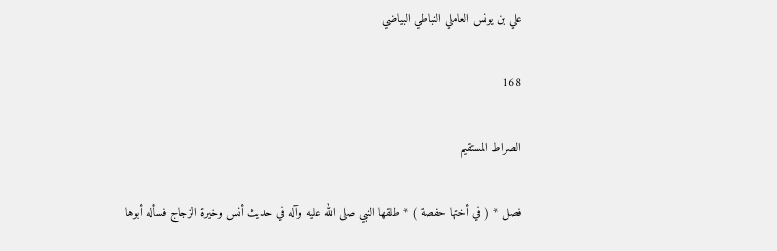علي بن يونس العاملي النباطي البياضي

168

الصراط المستقيم

فصل * ( في أختها حفصة ) * طلقها النبي صلى الله عليه وآله في حديث أنس وخيرة الزجاج فسأله أبوها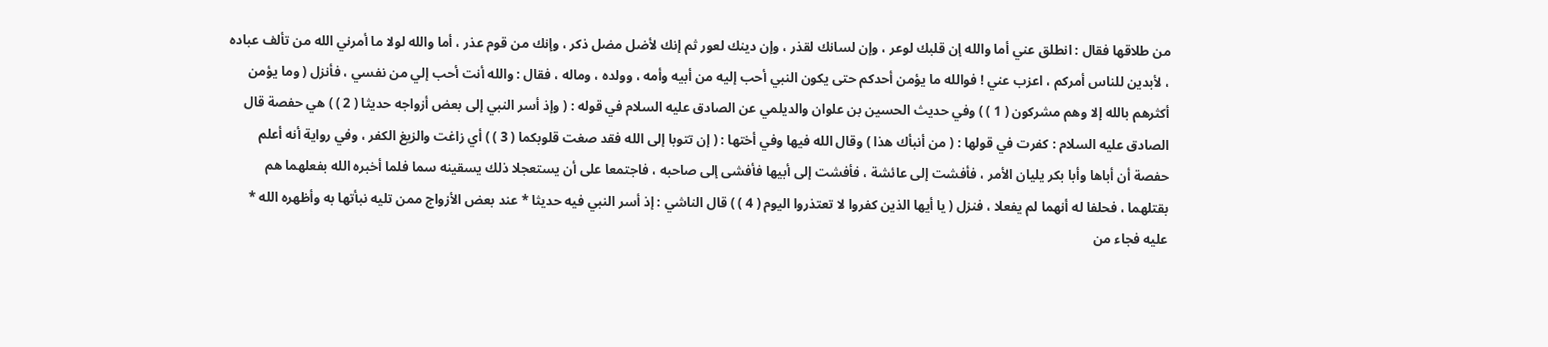من طلاقها فقال : انطلق عني أما والله إن قلبك لوعر ، وإن لسانك لقذر ، وإن دينك لعور ثم إنك لأضل مضل ذكر ، وإنك من قوم عذر ، أما والله لولا ما أمرني الله من تألف عباده ، لأبدين للناس أمركم ، اعزب عني ! فوالله ما يؤمن أحدكم حتى يكون النبي أحب إليه من أبيه وأمه ، وولده ، وماله ، فقال : والله أنت أحب إلي من نفسي ، فأنزل ( وما يؤمن أكثرهم بالله إلا وهم مشركون ( 1 ) ) وفي حديث الحسين بن علوان والديلمي عن الصادق عليه السلام في قوله : ( وإذ أسر النبي إلى بعض أزواجه حديثا ( 2 ) ) هي حفصة قال الصادق عليه السلام : كفرت في قولها : ( من أنبأك هذا ) وقال الله فيها وفي أختها : ( إن تتوبا إلى الله فقد صغت قلوبكما ( 3 ) ) أي زاغت والزيغ الكفر ، وفي رواية أنه أعلم حفصة أن أباها وأبا بكر يليان الأمر ، فأفشت إلى عائشة ، فأفشت إلى أبيها فأفشى إلى صاحبه ، فاجتمعا على أن يستعجلا ذلك يسقينه سما فلما أخبره الله بفعلهما هم بقتلهما ، فحلفا له أنهما لم يفعلا ، فنزل ( يا أيها الذين كفروا لا تعتذروا اليوم ( 4 ) ) قال الناشي : إذ أسر النبي فيه حديثا * عند بعض الأزواج ممن تليه نبأتها به وأظهره الله * عليه فجاء من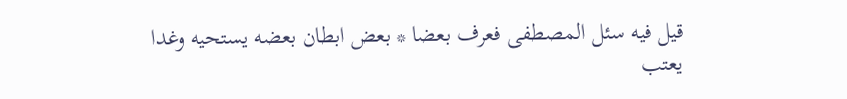قيل فيه سئل المصطفى فعرف بعضا * بعض ابطان بعضه يستحيه وغدا يعتب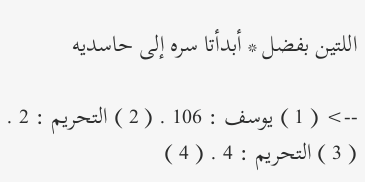اللتين بفضل * أبدأتا سره إلى حاسديه

--> ( 1 ) يوسف : 106 . ( 2 ) التحريم : 2 . ( 3 ) التحريم : 4 . ( 4 )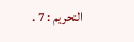التحريم : 7 .